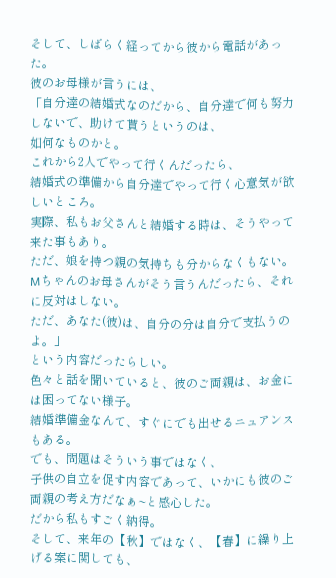そして、しばらく経ってから彼から電話があった。
彼のお母様が言うには、
「自分達の結婚式なのだから、自分達で何も努力しないで、助けて貰うというのは、
如何なものかと。
これから2人でやって行くんだったら、
結婚式の準備から自分達でやって行く心意気が欲しいところ。
実際、私もお父さんと結婚する時は、そうやって来た事もあり。
ただ、娘を持つ親の気持ちも分からなくもない。
Mちゃんのお母さんがそう言うんだったら、それに反対はしない。
ただ、あなた(彼)は、自分の分は自分で支払うのよ。」
という内容だったらしい。
色々と話を聞いていると、彼のご両親は、お金には困ってない様子。
結婚準備金なんて、すぐにでも出せるニュアンスもある。
でも、問題はそういう事ではなく、
子供の自立を促す内容であって、いかにも彼のご両親の考え方だなぁ~と感心した。
だから私もすごく納得。
そして、来年の【秋】ではなく、【春】に繰り上げる案に関しても、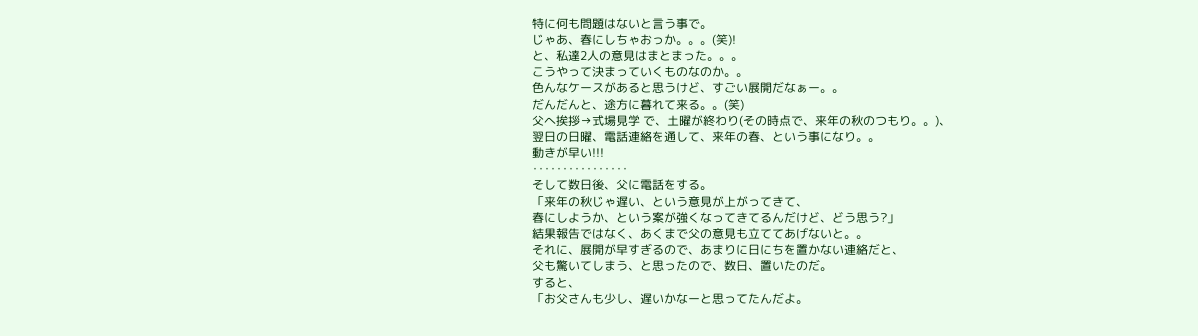特に何も問題はないと言う事で。
じゃあ、春にしちゃおっか。。。(笑)!
と、私達2人の意見はまとまった。。。
こうやって決まっていくものなのか。。
色んなケースがあると思うけど、すごい展開だなぁー。。
だんだんと、途方に暮れて来る。。(笑)
父へ挨拶→式場見学 で、土曜が終わり(その時点で、来年の秋のつもり。。)、
翌日の日曜、電話連絡を通して、来年の春、という事になり。。
動きが早い!!!
‥‥‥‥‥‥‥‥
そして数日後、父に電話をする。
「来年の秋じゃ遅い、という意見が上がってきて、
春にしようか、という案が強くなってきてるんだけど、どう思う?」
結果報告ではなく、あくまで父の意見も立ててあげないと。。
それに、展開が早すぎるので、あまりに日にちを置かない連絡だと、
父も驚いてしまう、と思ったので、数日、置いたのだ。
すると、
「お父さんも少し、遅いかなーと思ってたんだよ。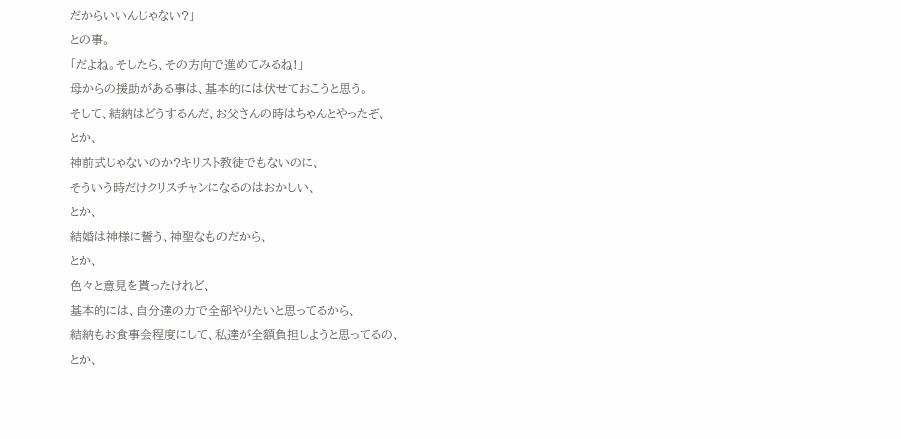だからいいんじゃない?」
との事。
「だよね。そしたら、その方向で進めてみるね!」
母からの援助がある事は、基本的には伏せておこうと思う。
そして、結納はどうするんだ、お父さんの時はちゃんとやったぞ、
とか、
神前式じゃないのか?キリスト教徒でもないのに、
そういう時だけクリスチャンになるのはおかしい、
とか、
結婚は神様に誓う、神聖なものだから、
とか、
色々と意見を貰ったけれど、
基本的には、自分達の力で全部やりたいと思ってるから、
結納もお食事会程度にして、私達が全額負担しようと思ってるの、
とか、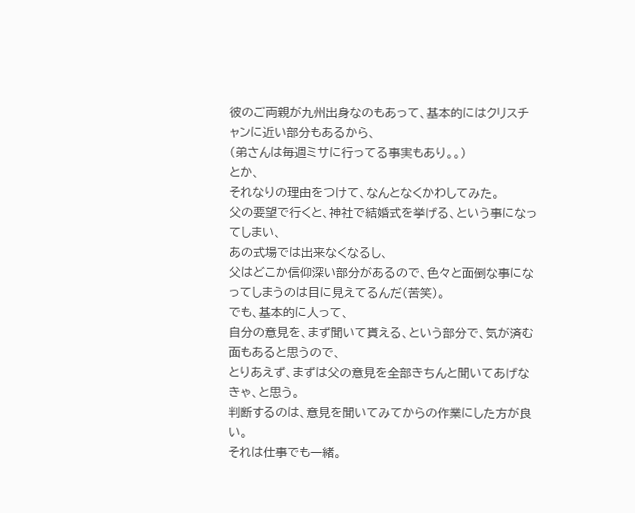彼のご両親が九州出身なのもあって、基本的にはクリスチャンに近い部分もあるから、
(弟さんは毎週ミサに行ってる事実もあり。。)
とか、
それなりの理由をつけて、なんとなくかわしてみた。
父の要望で行くと、神社で結婚式を挙げる、という事になってしまい、
あの式場では出来なくなるし、
父はどこか信仰深い部分があるので、色々と面倒な事になってしまうのは目に見えてるんだ(苦笑)。
でも、基本的に人って、
自分の意見を、まず聞いて貰える、という部分で、気が済む面もあると思うので、
とりあえず、まずは父の意見を全部きちんと聞いてあげなきゃ、と思う。
判断するのは、意見を聞いてみてからの作業にした方が良い。
それは仕事でも一緒。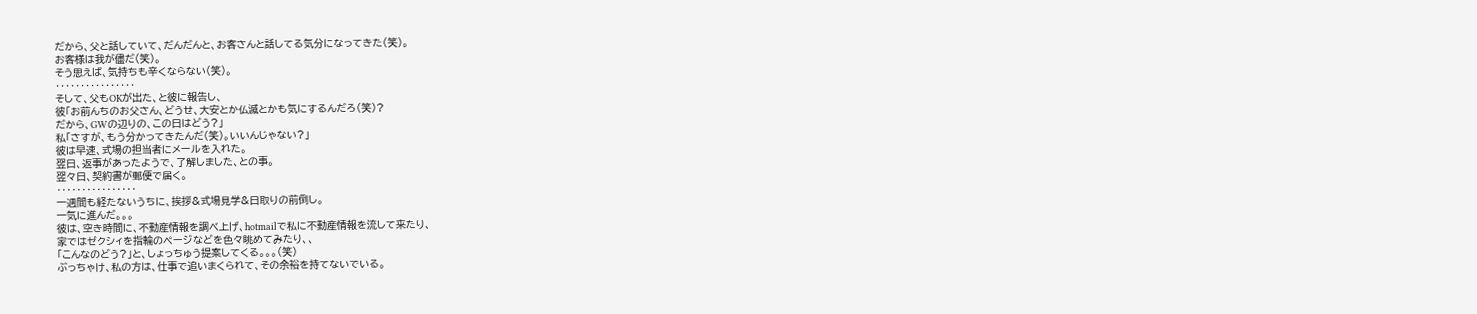だから、父と話していて、だんだんと、お客さんと話してる気分になってきた(笑)。
お客様は我が儘だ(笑)。
そう思えば、気持ちも辛くならない(笑)。
‥‥‥‥‥‥‥‥
そして、父もOKが出た、と彼に報告し、
彼「お前んちのお父さん、どうせ、大安とか仏滅とかも気にするんだろ(笑)?
だから、GWの辺りの、この日はどう?」
私「さすが、もう分かってきたんだ(笑)。いいんじゃない?」
彼は早速、式場の担当者にメールを入れた。
翌日、返事があったようで、了解しました、との事。
翌々日、契約書が郵便で届く。
‥‥‥‥‥‥‥‥
一週間も経たないうちに、挨拶&式場見学&日取りの前倒し。
一気に進んだ。。。
彼は、空き時間に、不動産情報を調べ上げ、hotmailで私に不動産情報を流して来たり、
家ではゼクシィを指輪のページなどを色々眺めてみたり、、
「こんなのどう?」と、しょっちゅう提案してくる。。。(笑)
ぶっちゃけ、私の方は、仕事で追いまくられて、その余裕を持てないでいる。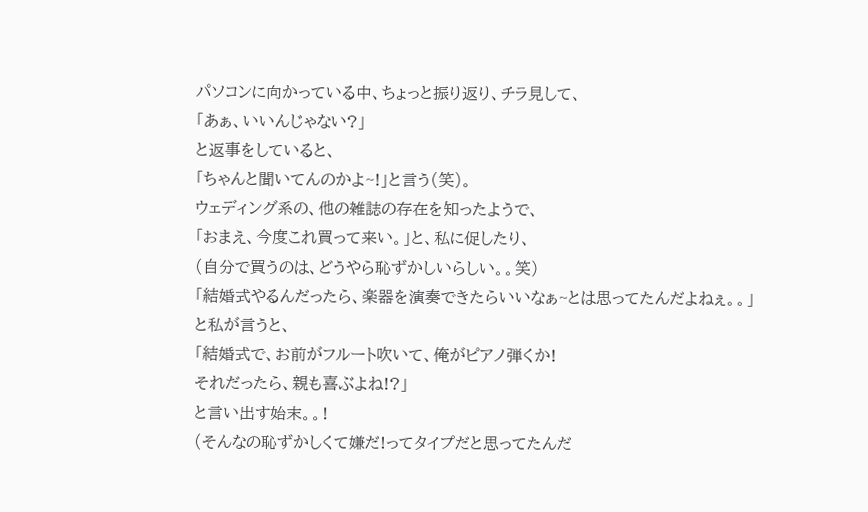パソコンに向かっている中、ちょっと振り返り、チラ見して、
「あぁ、いいんじゃない?」
と返事をしていると、
「ちゃんと聞いてんのかよ~!」と言う(笑)。
ウェディング系の、他の雑誌の存在を知ったようで、
「おまえ、今度これ買って来い。」と、私に促したり、
(自分で買うのは、どうやら恥ずかしいらしい。。笑)
「結婚式やるんだったら、楽器を演奏できたらいいなぁ~とは思ってたんだよねぇ。。」
と私が言うと、
「結婚式で、お前がフルート吹いて、俺がピアノ弾くか!
それだったら、親も喜ぶよね!?」
と言い出す始末。。!
(そんなの恥ずかしくて嫌だ!ってタイプだと思ってたんだ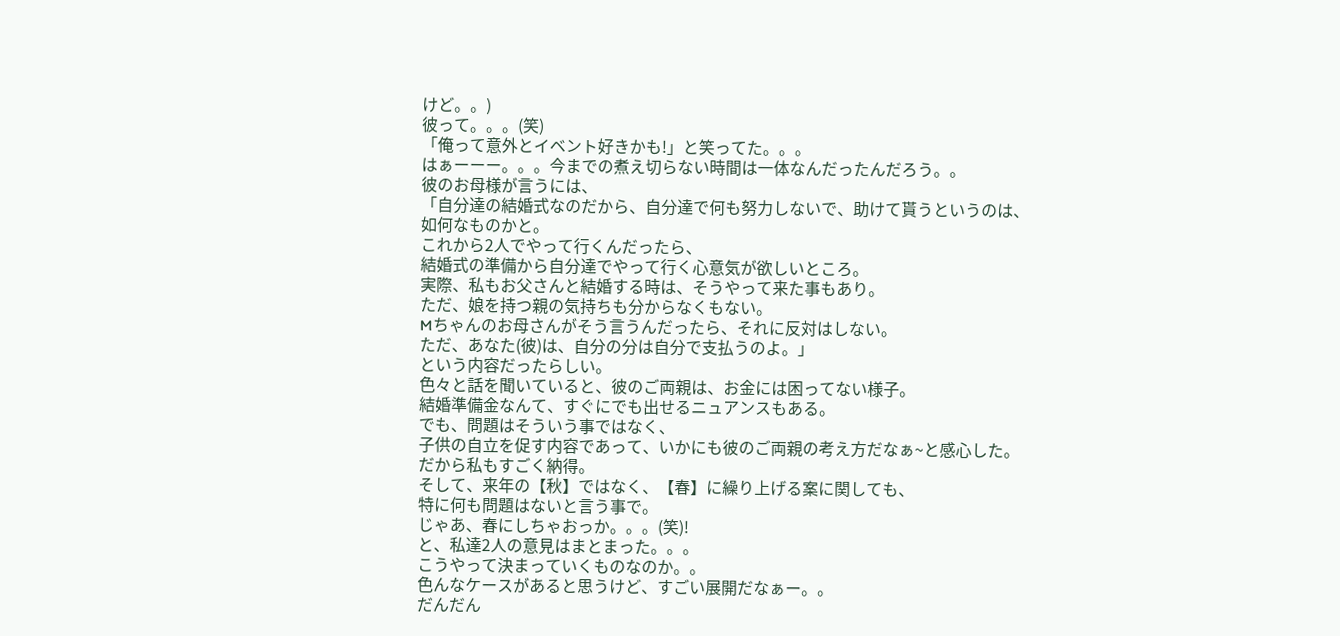けど。。)
彼って。。。(笑)
「俺って意外とイベント好きかも!」と笑ってた。。。
はぁーーー。。。今までの煮え切らない時間は一体なんだったんだろう。。
彼のお母様が言うには、
「自分達の結婚式なのだから、自分達で何も努力しないで、助けて貰うというのは、
如何なものかと。
これから2人でやって行くんだったら、
結婚式の準備から自分達でやって行く心意気が欲しいところ。
実際、私もお父さんと結婚する時は、そうやって来た事もあり。
ただ、娘を持つ親の気持ちも分からなくもない。
Mちゃんのお母さんがそう言うんだったら、それに反対はしない。
ただ、あなた(彼)は、自分の分は自分で支払うのよ。」
という内容だったらしい。
色々と話を聞いていると、彼のご両親は、お金には困ってない様子。
結婚準備金なんて、すぐにでも出せるニュアンスもある。
でも、問題はそういう事ではなく、
子供の自立を促す内容であって、いかにも彼のご両親の考え方だなぁ~と感心した。
だから私もすごく納得。
そして、来年の【秋】ではなく、【春】に繰り上げる案に関しても、
特に何も問題はないと言う事で。
じゃあ、春にしちゃおっか。。。(笑)!
と、私達2人の意見はまとまった。。。
こうやって決まっていくものなのか。。
色んなケースがあると思うけど、すごい展開だなぁー。。
だんだん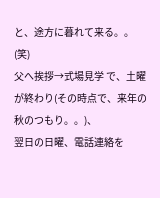と、途方に暮れて来る。。(笑)
父へ挨拶→式場見学 で、土曜が終わり(その時点で、来年の秋のつもり。。)、
翌日の日曜、電話連絡を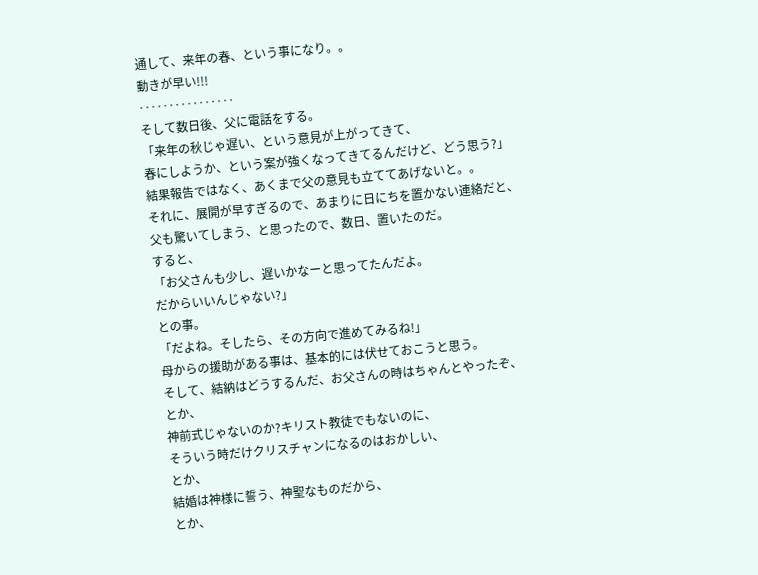通して、来年の春、という事になり。。
動きが早い!!!
‥‥‥‥‥‥‥‥
そして数日後、父に電話をする。
「来年の秋じゃ遅い、という意見が上がってきて、
春にしようか、という案が強くなってきてるんだけど、どう思う?」
結果報告ではなく、あくまで父の意見も立ててあげないと。。
それに、展開が早すぎるので、あまりに日にちを置かない連絡だと、
父も驚いてしまう、と思ったので、数日、置いたのだ。
すると、
「お父さんも少し、遅いかなーと思ってたんだよ。
だからいいんじゃない?」
との事。
「だよね。そしたら、その方向で進めてみるね!」
母からの援助がある事は、基本的には伏せておこうと思う。
そして、結納はどうするんだ、お父さんの時はちゃんとやったぞ、
とか、
神前式じゃないのか?キリスト教徒でもないのに、
そういう時だけクリスチャンになるのはおかしい、
とか、
結婚は神様に誓う、神聖なものだから、
とか、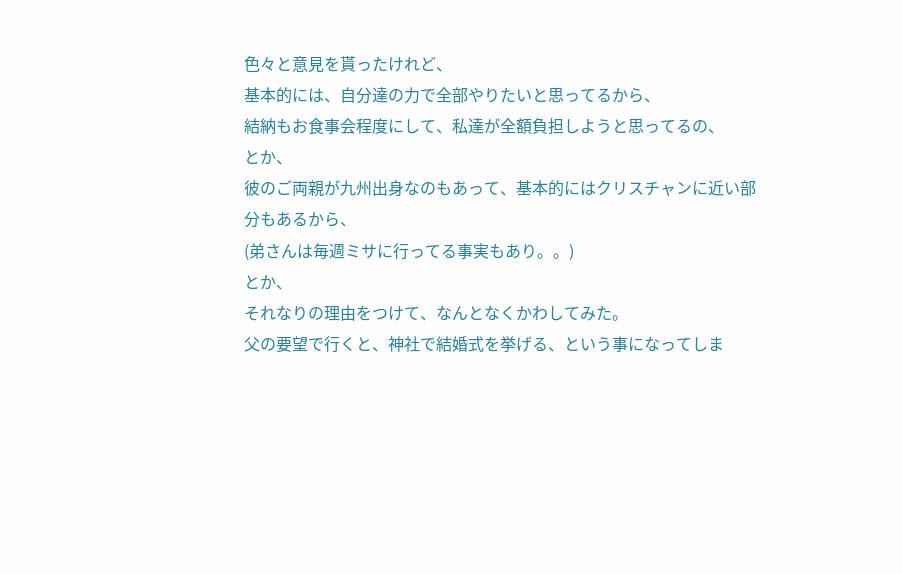色々と意見を貰ったけれど、
基本的には、自分達の力で全部やりたいと思ってるから、
結納もお食事会程度にして、私達が全額負担しようと思ってるの、
とか、
彼のご両親が九州出身なのもあって、基本的にはクリスチャンに近い部分もあるから、
(弟さんは毎週ミサに行ってる事実もあり。。)
とか、
それなりの理由をつけて、なんとなくかわしてみた。
父の要望で行くと、神社で結婚式を挙げる、という事になってしま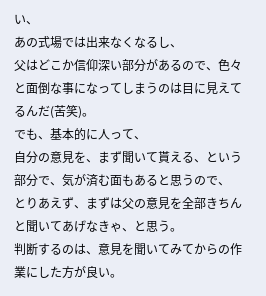い、
あの式場では出来なくなるし、
父はどこか信仰深い部分があるので、色々と面倒な事になってしまうのは目に見えてるんだ(苦笑)。
でも、基本的に人って、
自分の意見を、まず聞いて貰える、という部分で、気が済む面もあると思うので、
とりあえず、まずは父の意見を全部きちんと聞いてあげなきゃ、と思う。
判断するのは、意見を聞いてみてからの作業にした方が良い。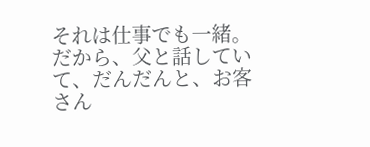それは仕事でも一緒。
だから、父と話していて、だんだんと、お客さん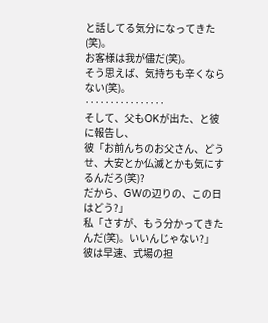と話してる気分になってきた(笑)。
お客様は我が儘だ(笑)。
そう思えば、気持ちも辛くならない(笑)。
‥‥‥‥‥‥‥‥
そして、父もOKが出た、と彼に報告し、
彼「お前んちのお父さん、どうせ、大安とか仏滅とかも気にするんだろ(笑)?
だから、GWの辺りの、この日はどう?」
私「さすが、もう分かってきたんだ(笑)。いいんじゃない?」
彼は早速、式場の担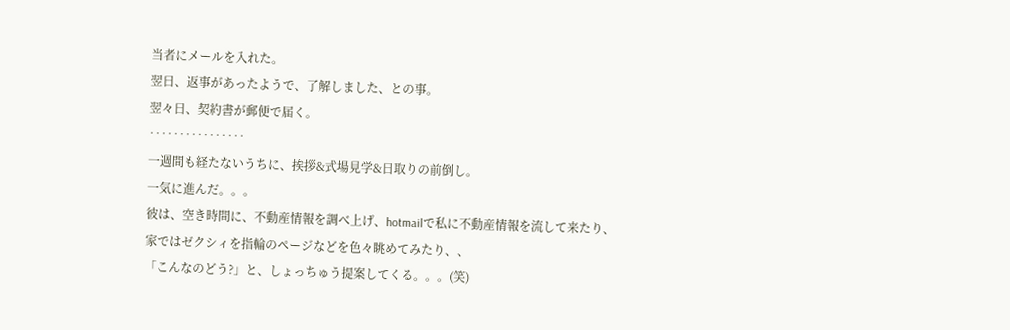当者にメールを入れた。
翌日、返事があったようで、了解しました、との事。
翌々日、契約書が郵便で届く。
‥‥‥‥‥‥‥‥
一週間も経たないうちに、挨拶&式場見学&日取りの前倒し。
一気に進んだ。。。
彼は、空き時間に、不動産情報を調べ上げ、hotmailで私に不動産情報を流して来たり、
家ではゼクシィを指輪のページなどを色々眺めてみたり、、
「こんなのどう?」と、しょっちゅう提案してくる。。。(笑)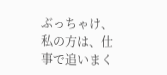ぶっちゃけ、私の方は、仕事で追いまく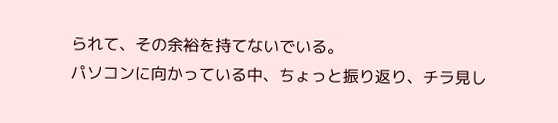られて、その余裕を持てないでいる。
パソコンに向かっている中、ちょっと振り返り、チラ見し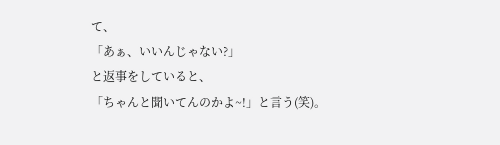て、
「あぁ、いいんじゃない?」
と返事をしていると、
「ちゃんと聞いてんのかよ~!」と言う(笑)。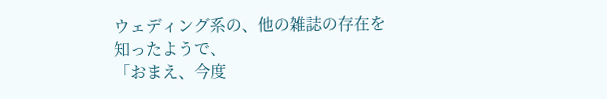ウェディング系の、他の雑誌の存在を知ったようで、
「おまえ、今度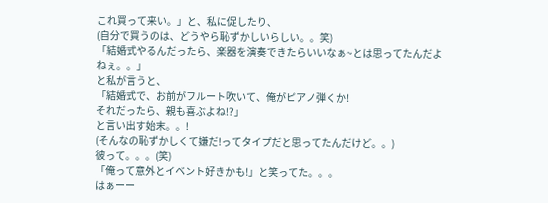これ買って来い。」と、私に促したり、
(自分で買うのは、どうやら恥ずかしいらしい。。笑)
「結婚式やるんだったら、楽器を演奏できたらいいなぁ~とは思ってたんだよねぇ。。」
と私が言うと、
「結婚式で、お前がフルート吹いて、俺がピアノ弾くか!
それだったら、親も喜ぶよね!?」
と言い出す始末。。!
(そんなの恥ずかしくて嫌だ!ってタイプだと思ってたんだけど。。)
彼って。。。(笑)
「俺って意外とイベント好きかも!」と笑ってた。。。
はぁーー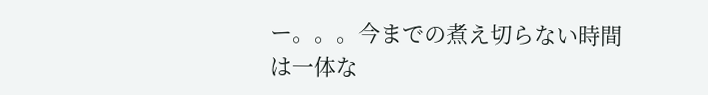ー。。。今までの煮え切らない時間は一体な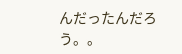んだったんだろう。。